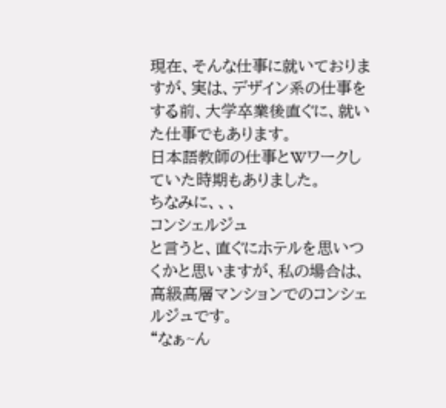現在、そんな仕事に就いておりますが、実は、デザイン系の仕事をする前、大学卒業後直ぐに、就いた仕事でもあります。
日本語教師の仕事とWワークしていた時期もありました。
ちなみに、、、
コンシェルジュ
と言うと、直ぐにホテルを思いつくかと思いますが、私の場合は、高級高層マンションでのコンシェルジュです。
“なぁ~ん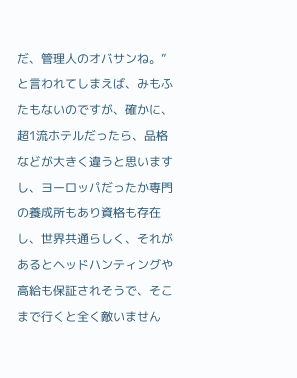だ、管理人のオバサンね。”と言われてしまえば、みもふたもないのですが、確かに、超1流ホテルだったら、品格などが大きく違うと思いますし、ヨーロッパだったか専門の養成所もあり資格も存在し、世界共通らしく、それがあるとヘッドハンティングや高給も保証されそうで、そこまで行くと全く敵いません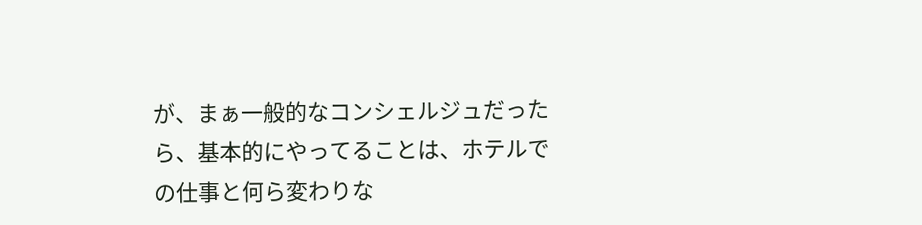が、まぁ一般的なコンシェルジュだったら、基本的にやってることは、ホテルでの仕事と何ら変わりな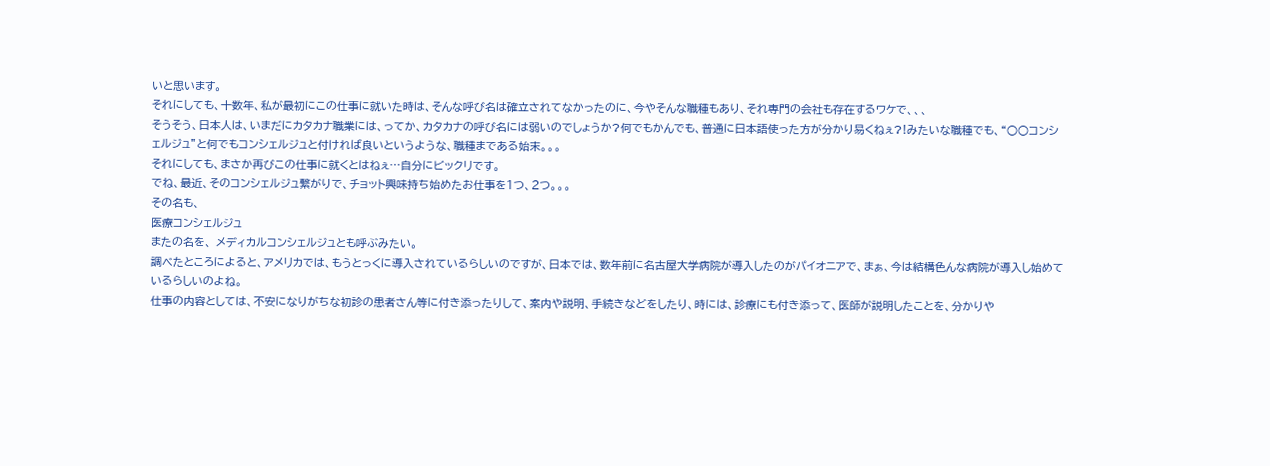いと思います。
それにしても、十数年、私が最初にこの仕事に就いた時は、そんな呼び名は確立されてなかったのに、今やそんな職種もあり、それ専門の会社も存在するワケで、、、
そうそう、日本人は、いまだにカタカナ職業には、ってか、カタカナの呼び名には弱いのでしょうか?何でもかんでも、普通に日本語使った方が分かり易くねぇ?!みたいな職種でも、“○○コンシェルジュ”と何でもコンシェルジュと付ければ良いというような、職種まである始末。。。
それにしても、まさか再びこの仕事に就くとはねぇ…自分にビックリです。
でね、最近、そのコンシェルジュ繋がりで、チョット興味持ち始めたお仕事を1つ、2つ。。。
その名も、
医療コンシェルジュ
またの名を、 メディカルコンシェルジュとも呼ぶみたい。
調べたところによると、アメリカでは、もうとっくに導入されているらしいのですが、日本では、数年前に名古屋大学病院が導入したのがパイオニアで、まぁ、今は結構色んな病院が導入し始めているらしいのよね。
仕事の内容としては、不安になりがちな初診の患者さん等に付き添ったりして、案内や説明、手続きなどをしたり、時には、診療にも付き添って、医師が説明したことを、分かりや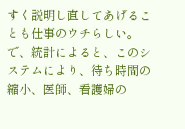すく説明し直してあげることも仕事のウチらしい。
で、統計によると、このシステムにより、待ち時間の縮小、医師、看護婦の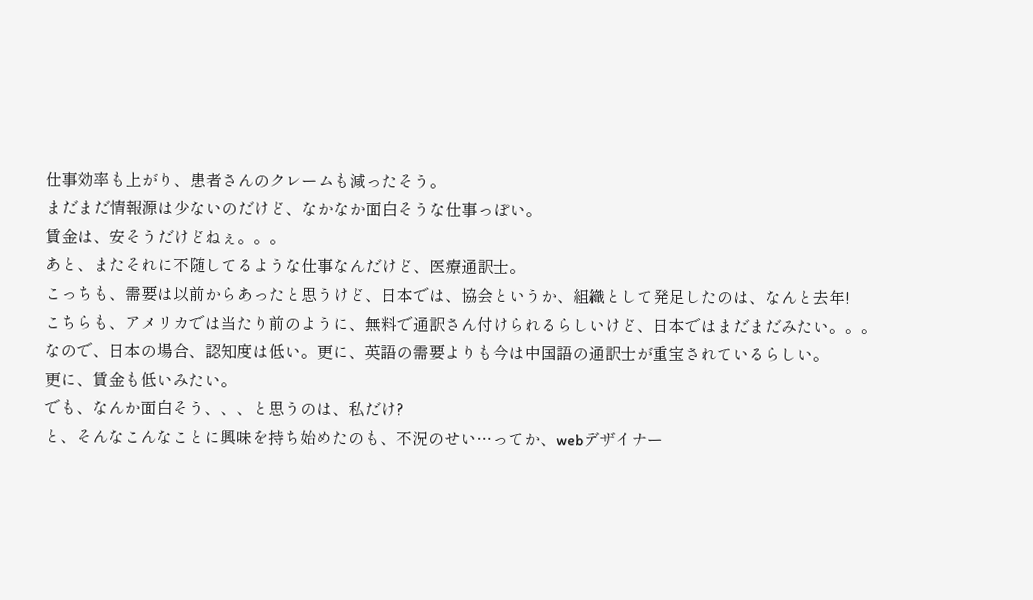仕事効率も上がり、患者さんのクレームも減ったそう。
まだまだ情報源は少ないのだけど、なかなか面白そうな仕事っぽい。
賃金は、安そうだけどねぇ。。。
あと、またそれに不随してるような仕事なんだけど、医療通訳士。
こっちも、需要は以前からあったと思うけど、日本では、協会というか、組織として発足したのは、なんと去年!
こちらも、アメリカでは当たり前のように、無料で通訳さん付けられるらしいけど、日本ではまだまだみたい。。。
なので、日本の場合、認知度は低い。更に、英語の需要よりも今は中国語の通訳士が重宝されているらしい。
更に、賃金も低いみたい。
でも、なんか面白そう、、、と思うのは、私だけ?
と、そんなこんなことに興味を持ち始めたのも、不況のせい…ってか、webデザイナー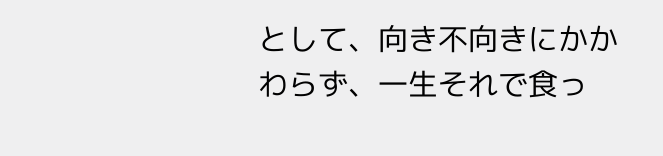として、向き不向きにかかわらず、一生それで食っ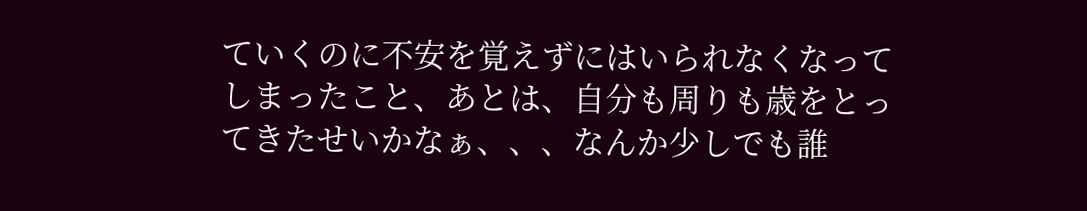ていくのに不安を覚えずにはいられなくなってしまったこと、あとは、自分も周りも歳をとってきたせいかなぁ、、、なんか少しでも誰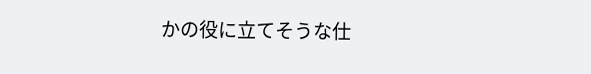かの役に立てそうな仕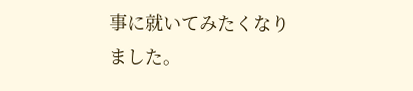事に就いてみたくなりました。